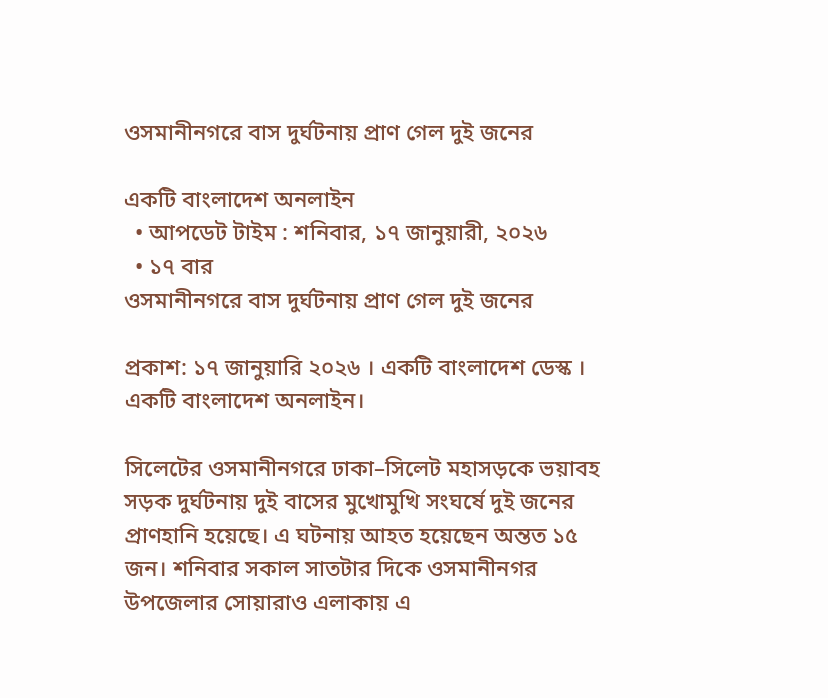ওসমানীনগরে বাস দুর্ঘটনায় প্রাণ গেল দুই জনের

একটি বাংলাদেশ অনলাইন
  • আপডেট টাইম : শনিবার, ১৭ জানুয়ারী, ২০২৬
  • ১৭ বার
ওসমানীনগরে বাস দুর্ঘটনায় প্রাণ গেল দুই জনের

প্রকাশ: ১৭ জানুয়ারি ২০২৬ । একটি বাংলাদেশ ডেস্ক । একটি বাংলাদেশ অনলাইন।

সিলেটের ওসমানীনগরে ঢাকা–সিলেট মহাসড়কে ভয়াবহ সড়ক দুর্ঘটনায় দুই বাসের মুখোমুখি সংঘর্ষে দুই জনের প্রাণহানি হয়েছে। এ ঘটনায় আহত হয়েছেন অন্তত ১৫ জন। শনিবার সকাল সাতটার দিকে ওসমানীনগর উপজেলার সোয়ারাও এলাকায় এ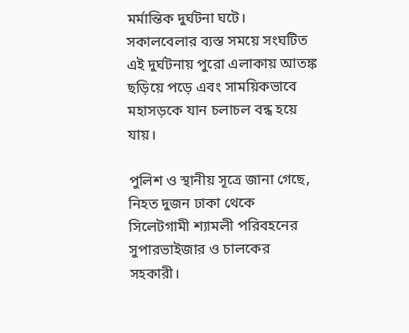মর্মান্তিক দুর্ঘটনা ঘটে। সকালবেলার ব্যস্ত সময়ে সংঘটিত এই দুর্ঘটনায় পুরো এলাকায় আতঙ্ক ছড়িয়ে পড়ে এবং সাময়িকভাবে মহাসড়কে যান চলাচল বন্ধ হয়ে যায়।

পুলিশ ও স্থানীয় সূত্রে জানা গেছে, নিহত দুজন ঢাকা থেকে সিলেটগামী শ্যামলী পরিবহনের সুপারভাইজার ও চালকের সহকারী।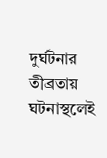দুর্ঘটনার তীব্রতায় ঘটনাস্থলেই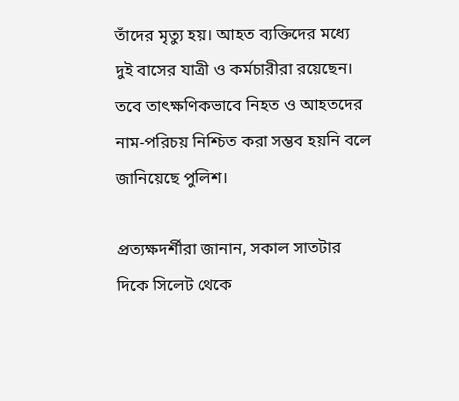তাঁদের মৃত্যু হয়। আহত ব্যক্তিদের মধ্যে দুই বাসের যাত্রী ও কর্মচারীরা রয়েছেন। তবে তাৎক্ষণিকভাবে নিহত ও আহতদের নাম-পরিচয় নিশ্চিত করা সম্ভব হয়নি বলে জানিয়েছে পুলিশ।

প্রত্যক্ষদর্শীরা জানান, সকাল সাতটার দিকে সিলেট থেকে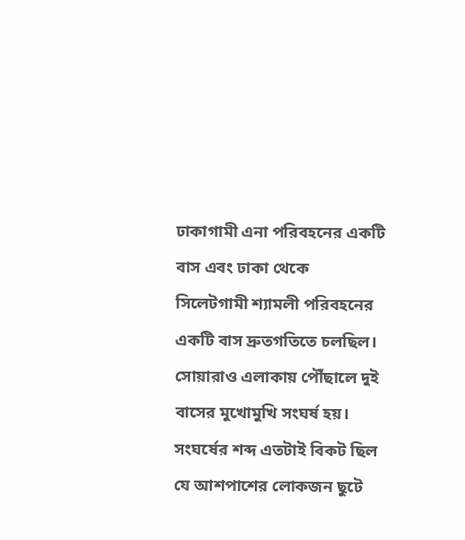ঢাকাগামী এনা পরিবহনের একটি বাস এবং ঢাকা থেকে সিলেটগামী শ্যামলী পরিবহনের একটি বাস দ্রুতগতিতে চলছিল। সোয়ারাও এলাকায় পৌঁছালে দুই বাসের মুখোমুখি সংঘর্ষ হয়। সংঘর্ষের শব্দ এতটাই বিকট ছিল যে আশপাশের লোকজন ছুটে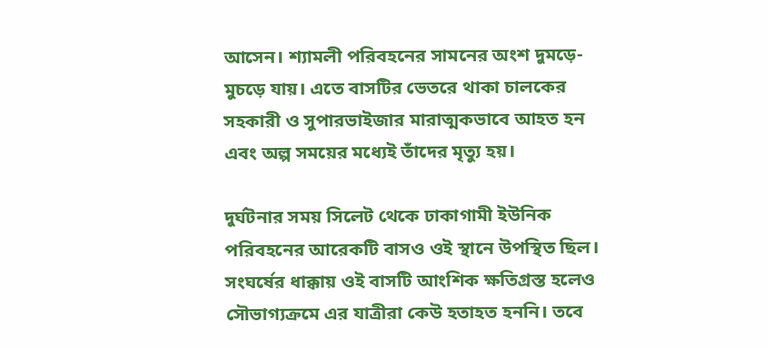আসেন। শ্যামলী পরিবহনের সামনের অংশ দুমড়ে-মুচড়ে যায়। এতে বাসটির ভেতরে থাকা চালকের সহকারী ও সুপারভাইজার মারাত্মকভাবে আহত হন এবং অল্প সময়ের মধ্যেই তাঁদের মৃত্যু হয়।

দুর্ঘটনার সময় সিলেট থেকে ঢাকাগামী ইউনিক পরিবহনের আরেকটি বাসও ওই স্থানে উপস্থিত ছিল। সংঘর্ষের ধাক্কায় ওই বাসটি আংশিক ক্ষতিগ্রস্ত হলেও সৌভাগ্যক্রমে এর যাত্রীরা কেউ হতাহত হননি। তবে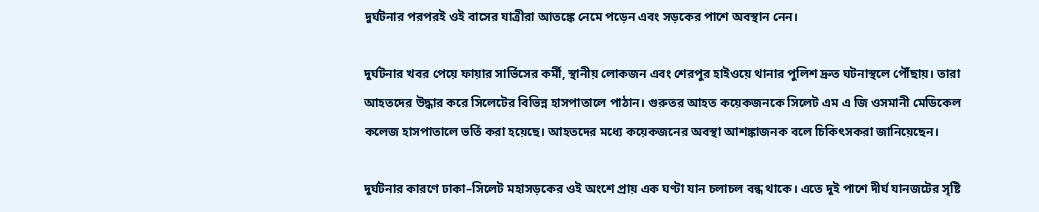দুর্ঘটনার পরপরই ওই বাসের যাত্রীরা আতঙ্কে নেমে পড়েন এবং সড়কের পাশে অবস্থান নেন।

দুর্ঘটনার খবর পেয়ে ফায়ার সার্ভিসের কর্মী, স্থানীয় লোকজন এবং শেরপুর হাইওয়ে থানার পুলিশ দ্রুত ঘটনাস্থলে পৌঁছায়। তারা আহতদের উদ্ধার করে সিলেটের বিভিন্ন হাসপাতালে পাঠান। গুরুতর আহত কয়েকজনকে সিলেট এম এ জি ওসমানী মেডিকেল কলেজ হাসপাতালে ভর্তি করা হয়েছে। আহতদের মধ্যে কয়েকজনের অবস্থা আশঙ্কাজনক বলে চিকিৎসকরা জানিয়েছেন।

দুর্ঘটনার কারণে ঢাকা–সিলেট মহাসড়কের ওই অংশে প্রায় এক ঘণ্টা যান চলাচল বন্ধ থাকে। এতে দুই পাশে দীর্ঘ যানজটের সৃষ্টি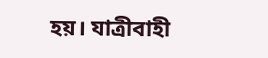হয়। যাত্রীবাহী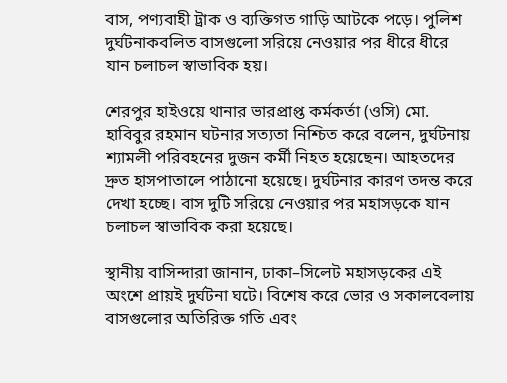বাস, পণ্যবাহী ট্রাক ও ব্যক্তিগত গাড়ি আটকে পড়ে। পুলিশ দুর্ঘটনাকবলিত বাসগুলো সরিয়ে নেওয়ার পর ধীরে ধীরে যান চলাচল স্বাভাবিক হয়।

শেরপুর হাইওয়ে থানার ভারপ্রাপ্ত কর্মকর্তা (ওসি) মো. হাবিবুর রহমান ঘটনার সত্যতা নিশ্চিত করে বলেন, দুর্ঘটনায় শ্যামলী পরিবহনের দুজন কর্মী নিহত হয়েছেন। আহতদের দ্রুত হাসপাতালে পাঠানো হয়েছে। দুর্ঘটনার কারণ তদন্ত করে দেখা হচ্ছে। বাস দুটি সরিয়ে নেওয়ার পর মহাসড়কে যান চলাচল স্বাভাবিক করা হয়েছে।

স্থানীয় বাসিন্দারা জানান, ঢাকা–সিলেট মহাসড়কের এই অংশে প্রায়ই দুর্ঘটনা ঘটে। বিশেষ করে ভোর ও সকালবেলায় বাসগুলোর অতিরিক্ত গতি এবং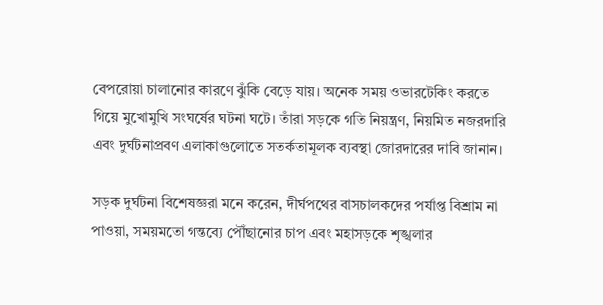বেপরোয়া চালানোর কারণে ঝুঁকি বেড়ে যায়। অনেক সময় ওভারটেকিং করতে গিয়ে মুখোমুখি সংঘর্ষের ঘটনা ঘটে। তাঁরা সড়কে গতি নিয়ন্ত্রণ, নিয়মিত নজরদারি এবং দুর্ঘটনাপ্রবণ এলাকাগুলোতে সতর্কতামূলক ব্যবস্থা জোরদারের দাবি জানান।

সড়ক দুর্ঘটনা বিশেষজ্ঞরা মনে করেন, দীর্ঘপথের বাসচালকদের পর্যাপ্ত বিশ্রাম না পাওয়া, সময়মতো গন্তব্যে পৌঁছানোর চাপ এবং মহাসড়কে শৃঙ্খলার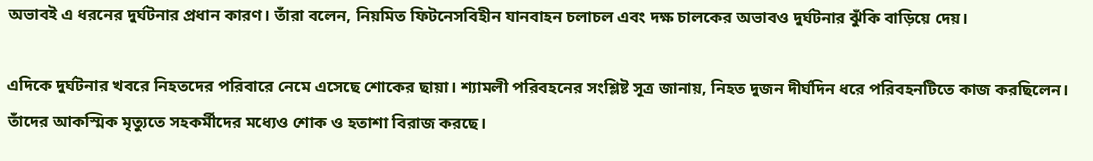অভাবই এ ধরনের দুর্ঘটনার প্রধান কারণ। তাঁরা বলেন, নিয়মিত ফিটনেসবিহীন যানবাহন চলাচল এবং দক্ষ চালকের অভাবও দুর্ঘটনার ঝুঁকি বাড়িয়ে দেয়।

এদিকে দুর্ঘটনার খবরে নিহতদের পরিবারে নেমে এসেছে শোকের ছায়া। শ্যামলী পরিবহনের সংশ্লিষ্ট সূত্র জানায়, নিহত দুজন দীর্ঘদিন ধরে পরিবহনটিতে কাজ করছিলেন। তাঁদের আকস্মিক মৃত্যুতে সহকর্মীদের মধ্যেও শোক ও হতাশা বিরাজ করছে।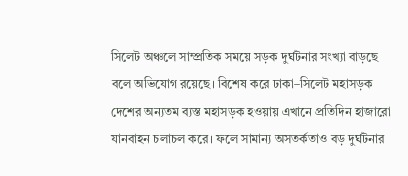সিলেট অঞ্চলে সাম্প্রতিক সময়ে সড়ক দুর্ঘটনার সংখ্যা বাড়ছে বলে অভিযোগ রয়েছে। বিশেষ করে ঢাকা–সিলেট মহাসড়ক দেশের অন্যতম ব্যস্ত মহাসড়ক হওয়ায় এখানে প্রতিদিন হাজারো যানবাহন চলাচল করে। ফলে সামান্য অসতর্কতাও বড় দুর্ঘটনার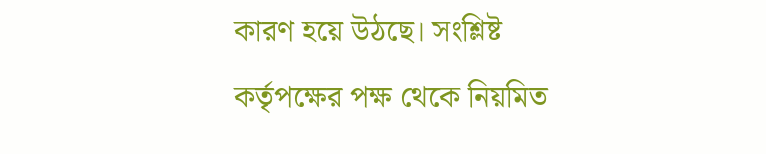কারণ হয়ে উঠছে। সংশ্লিষ্ট কর্তৃপক্ষের পক্ষ থেকে নিয়মিত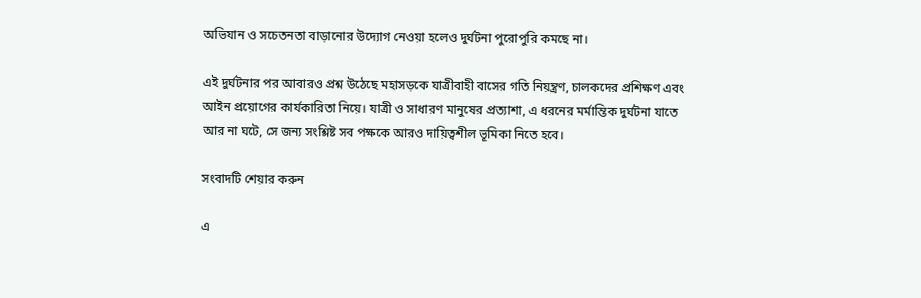অভিযান ও সচেতনতা বাড়ানোর উদ্যোগ নেওয়া হলেও দুর্ঘটনা পুরোপুরি কমছে না।

এই দুর্ঘটনার পর আবারও প্রশ্ন উঠেছে মহাসড়কে যাত্রীবাহী বাসের গতি নিয়ন্ত্রণ, চালকদের প্রশিক্ষণ এবং আইন প্রয়োগের কার্যকারিতা নিয়ে। যাত্রী ও সাধারণ মানুষের প্রত্যাশা, এ ধরনের মর্মান্তিক দুর্ঘটনা যাতে আর না ঘটে, সে জন্য সংশ্লিষ্ট সব পক্ষকে আরও দায়িত্বশীল ভূমিকা নিতে হবে।

সংবাদটি শেয়ার করুন

এ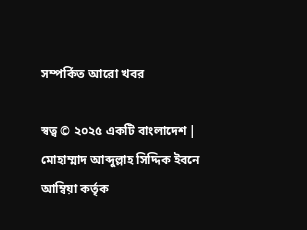সম্পর্কিত আরো খবর

স্বত্ব © ২০২৫ একটি বাংলাদেশ | মোহাম্মাদ আব্দুল্লাহ সিদ্দিক ইবনে আম্বিয়া কর্তৃক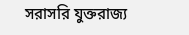সরাসরি যুক্তরাজ্য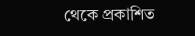থেকে প্রকাশিত